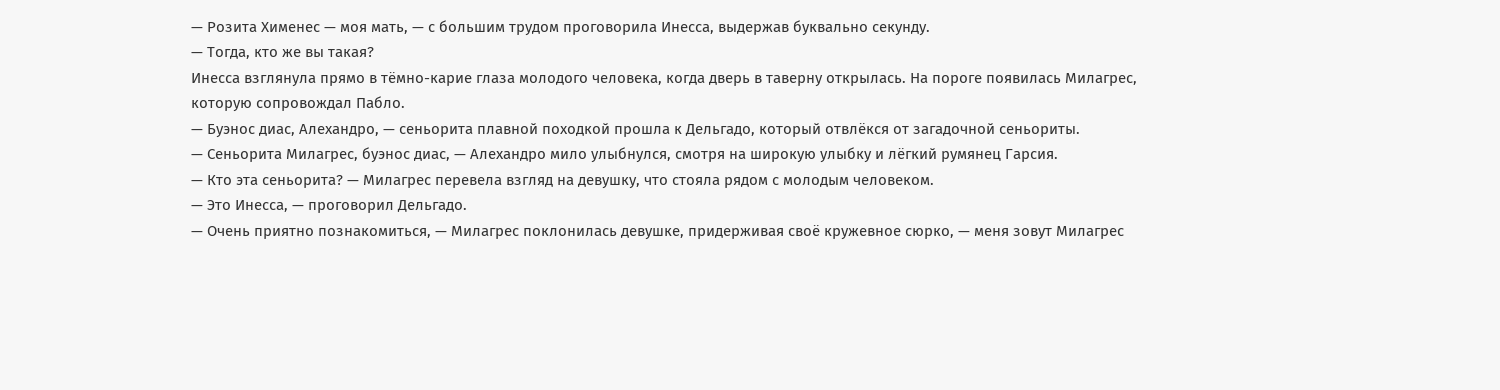— Розита Хименес — моя мать, — с большим трудом проговорила Инесса, выдержав буквально секунду.
— Тогда, кто же вы такая?
Инесса взглянула прямо в тёмно-карие глаза молодого человека, когда дверь в таверну открылась. На пороге появилась Милагрес, которую сопровождал Пабло.
— Буэнос диас, Алехандро, — сеньорита плавной походкой прошла к Дельгадо, который отвлёкся от загадочной сеньориты.
— Сеньорита Милагрес, буэнос диас, — Алехандро мило улыбнулся, смотря на широкую улыбку и лёгкий румянец Гарсия.
— Кто эта сеньорита? — Милагрес перевела взгляд на девушку, что стояла рядом с молодым человеком.
— Это Инесса, — проговорил Дельгадо.
— Очень приятно познакомиться, — Милагрес поклонилась девушке, придерживая своё кружевное сюрко, — меня зовут Милагрес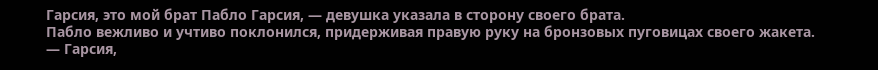Гарсия, это мой брат Пабло Гарсия, — девушка указала в сторону своего брата.
Пабло вежливо и учтиво поклонился, придерживая правую руку на бронзовых пуговицах своего жакета.
— Гарсия,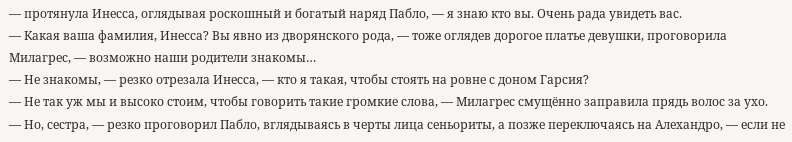— протянула Инесса, оглядывая роскошный и богатый наряд Пабло, — я знаю кто вы. Очень рада увидеть вас.
— Какая ваша фамилия, Инесса? Вы явно из дворянского рода, — тоже оглядев дорогое платье девушки, проговорила Милагрес, — возможно наши родители знакомы…
— Не знакомы, — резко отрезала Инесса, — кто я такая, чтобы стоять на ровне с доном Гарсия?
— Не так уж мы и высоко стоим, чтобы говорить такие громкие слова, — Милагрес смущённо заправила прядь волос за ухо.
— Но, сестра, — резко проговорил Пабло, вглядываясь в черты лица сеньориты, а позже переключаясь на Алехандро, — если не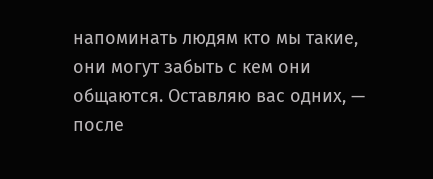напоминать людям кто мы такие, они могут забыть с кем они общаются. Оставляю вас одних, — после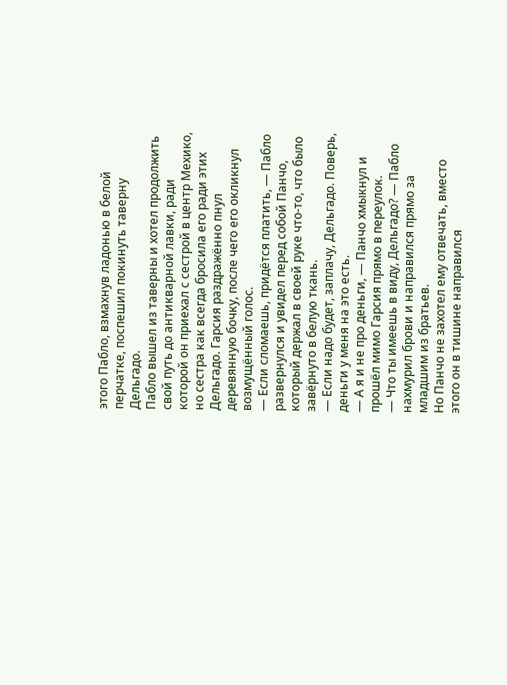этого Пабло, взмахнув ладонью в белой перчатке, поспешил покинуть таверну Дельгадо.
Пабло вышел из таверны и хотел продолжить свой путь до антикварной лавки, ради которой он приехал с сестрой в центр Мехико, но сестра как всегда бросила его ради этих Дельгадо. Гарсия раздражённо пнул деревянную бочку, после чего его окликнул возмущённый голос.
— Если сломаешь, придётся платить, — Пабло развернулся и увидел перед собой Панчо, который держал в своей руке что-то, что было завёрнуто в белую ткань.
— Если надо будет, заплачу, Дельгадо. Поверь, деньги у меня на это есть.
— А я и не про деньги, — Панчо хмыкнул и прошёл мимо Гарсия прямо в переулок.
— Что ты имеешь в виду, Дельгадо? — Пабло нахмурил брови и направился прямо за младшим из братьев.
Но Панчо не захотел ему отвечать, вместо этого он в тишине направился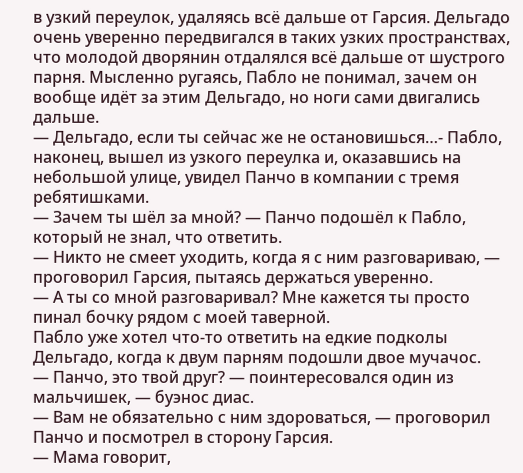в узкий переулок, удаляясь всё дальше от Гарсия. Дельгадо очень уверенно передвигался в таких узких пространствах, что молодой дворянин отдалялся всё дальше от шустрого парня. Мысленно ругаясь, Пабло не понимал, зачем он вообще идёт за этим Дельгадо, но ноги сами двигались дальше.
— Дельгадо, если ты сейчас же не остановишься…- Пабло, наконец, вышел из узкого переулка и, оказавшись на небольшой улице, увидел Панчо в компании с тремя ребятишками.
— Зачем ты шёл за мной? — Панчо подошёл к Пабло, который не знал, что ответить.
— Никто не смеет уходить, когда я с ним разговариваю, — проговорил Гарсия, пытаясь держаться уверенно.
— А ты со мной разговаривал? Мне кажется ты просто пинал бочку рядом с моей таверной.
Пабло уже хотел что-то ответить на едкие подколы Дельгадо, когда к двум парням подошли двое мучачос.
— Панчо, это твой друг? — поинтересовался один из мальчишек, — буэнос диас.
— Вам не обязательно с ним здороваться, — проговорил Панчо и посмотрел в сторону Гарсия.
— Мама говорит,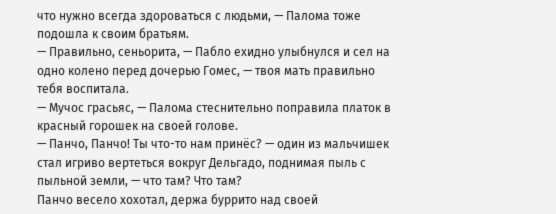что нужно всегда здороваться с людьми, — Палома тоже подошла к своим братьям.
— Правильно, сеньорита, — Пабло ехидно улыбнулся и сел на одно колено перед дочерью Гомес, — твоя мать правильно тебя воспитала.
— Мучос грасьяс, — Палома стеснительно поправила платок в красный горошек на своей голове.
— Панчо, Панчо! Ты что-то нам принёс? — один из мальчишек стал игриво вертеться вокруг Дельгадо, поднимая пыль с пыльной земли, — что там? Что там?
Панчо весело хохотал, держа буррито над своей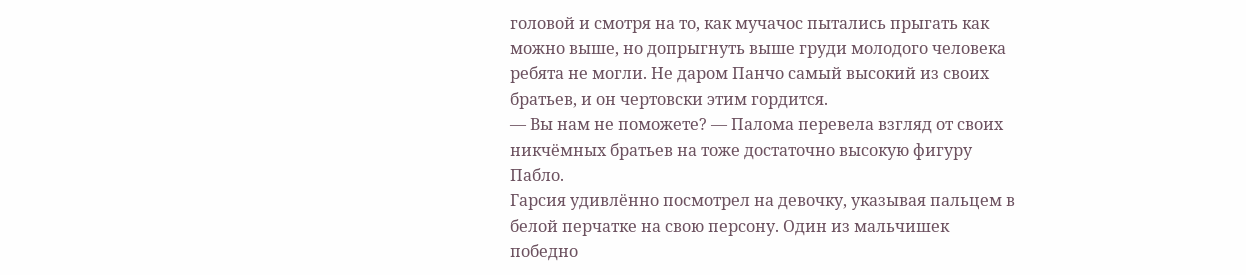головой и смотря на то, как мучачос пытались прыгать как можно выше, но допрыгнуть выше груди молодого человека ребята не могли. Не даром Панчо самый высокий из своих братьев, и он чертовски этим гордится.
— Вы нам не поможете? — Палома перевела взгляд от своих никчёмных братьев на тоже достаточно высокую фигуру Пабло.
Гарсия удивлённо посмотрел на девочку, указывая пальцем в белой перчатке на свою персону. Один из мальчишек победно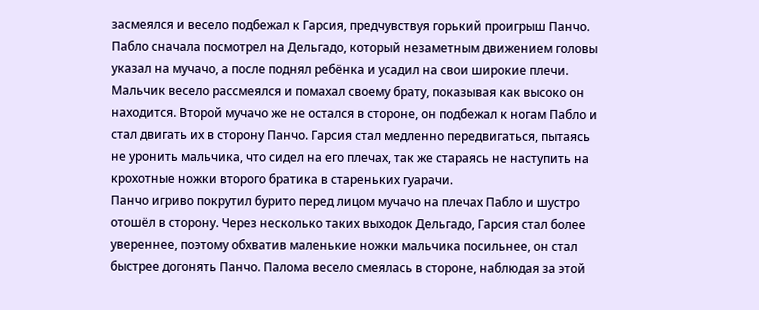засмеялся и весело подбежал к Гарсия, предчувствуя горький проигрыш Панчо. Пабло сначала посмотрел на Дельгадо, который незаметным движением головы указал на мучачо, а после поднял ребёнка и усадил на свои широкие плечи. Мальчик весело рассмеялся и помахал своему брату, показывая как высоко он находится. Второй мучачо же не остался в стороне, он подбежал к ногам Пабло и стал двигать их в сторону Панчо. Гарсия стал медленно передвигаться, пытаясь не уронить мальчика, что сидел на его плечах, так же стараясь не наступить на крохотные ножки второго братика в стареньких гуарачи.
Панчо игриво покрутил бурито перед лицом мучачо на плечах Пабло и шустро отошёл в сторону. Через несколько таких выходок Дельгадо, Гарсия стал более увереннее, поэтому обхватив маленькие ножки мальчика посильнее, он стал быстрее догонять Панчо. Палома весело смеялась в стороне, наблюдая за этой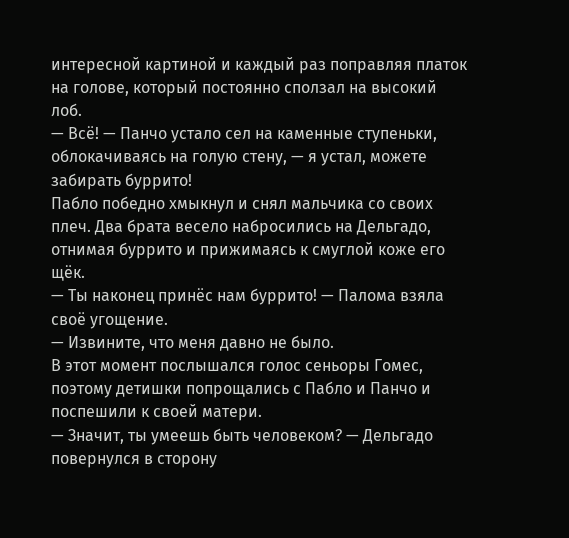интересной картиной и каждый раз поправляя платок на голове, который постоянно сползал на высокий лоб.
— Всё! — Панчо устало сел на каменные ступеньки, облокачиваясь на голую стену, — я устал, можете забирать буррито!
Пабло победно хмыкнул и снял мальчика со своих плеч. Два брата весело набросились на Дельгадо, отнимая буррито и прижимаясь к смуглой коже его щёк.
— Ты наконец принёс нам буррито! — Палома взяла своё угощение.
— Извините, что меня давно не было.
В этот момент послышался голос сеньоры Гомес, поэтому детишки попрощались с Пабло и Панчо и поспешили к своей матери.
— Значит, ты умеешь быть человеком? — Дельгадо повернулся в сторону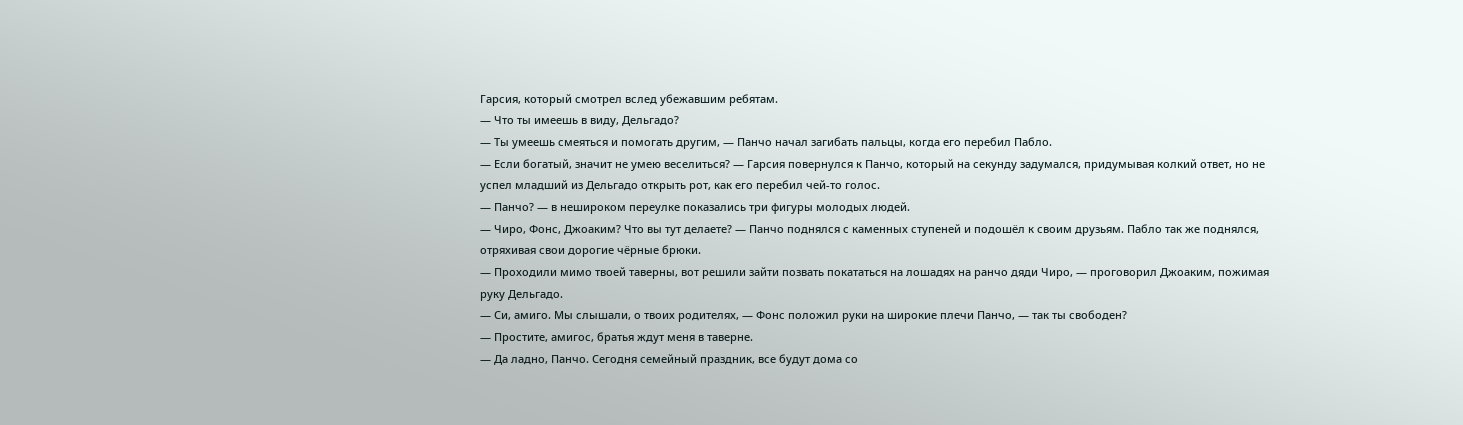Гарсия, который смотрел вслед убежавшим ребятам.
— Что ты имеешь в виду, Дельгадо?
— Ты умеешь смеяться и помогать другим, — Панчо начал загибать пальцы, когда его перебил Пабло.
— Если богатый, значит не умею веселиться? — Гарсия повернулся к Панчо, который на секунду задумался, придумывая колкий ответ, но не успел младший из Дельгадо открыть рот, как его перебил чей-то голос.
— Панчо? — в нешироком переулке показались три фигуры молодых людей.
— Чиро, Фонс, Джоаким? Что вы тут делаете? — Панчо поднялся с каменных ступеней и подошёл к своим друзьям. Пабло так же поднялся, отряхивая свои дорогие чёрные брюки.
— Проходили мимо твоей таверны, вот решили зайти позвать покататься на лошадях на ранчо дяди Чиро, — проговорил Джоаким, пожимая руку Дельгадо.
— Си, амиго. Мы слышали, о твоих родителях, — Фонс положил руки на широкие плечи Панчо, — так ты свободен?
— Простите, амигос, братья ждут меня в таверне.
— Да ладно, Панчо. Сегодня семейный праздник, все будут дома со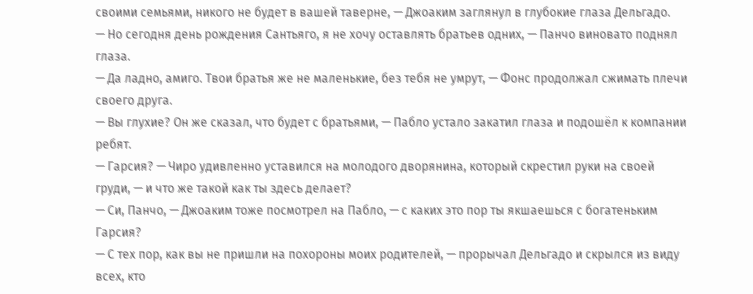своими семьями, никого не будет в вашей таверне, — Джоаким заглянул в глубокие глаза Дельгадо.
— Но сегодня день рождения Сантьяго, я не хочу оставлять братьев одних, — Панчо виновато поднял глаза.
— Да ладно, амиго. Твои братья же не маленькие, без тебя не умрут, — Фонс продолжал сжимать плечи своего друга.
— Вы глухие? Он же сказал, что будет с братьями, — Пабло устало закатил глаза и подошёл к компании ребят.
— Гарсия? — Чиро удивленно уставился на молодого дворянина, который скрестил руки на своей груди, — и что же такой как ты здесь делает?
— Си, Панчо, — Джоаким тоже посмотрел на Пабло, — с каких это пор ты якшаешься с богатеньким Гарсия?
— С тех пор, как вы не пришли на похороны моих родителей, — прорычал Дельгадо и скрылся из виду всех, кто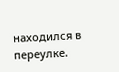находился в переулке.